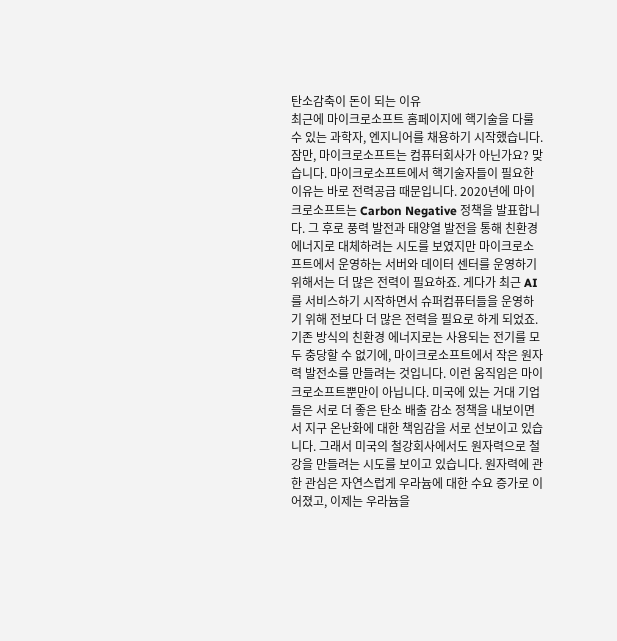탄소감축이 돈이 되는 이유
최근에 마이크로소프트 홈페이지에 핵기술을 다룰 수 있는 과학자, 엔지니어를 채용하기 시작했습니다. 잠만, 마이크로소프트는 컴퓨터회사가 아닌가요? 맞습니다. 마이크로소프트에서 핵기술자들이 필요한 이유는 바로 전력공급 때문입니다. 2020년에 마이크로소프트는 Carbon Negative 정책을 발표합니다. 그 후로 풍력 발전과 태양열 발전을 통해 친환경 에너지로 대체하려는 시도를 보였지만 마이크로소프트에서 운영하는 서버와 데이터 센터를 운영하기 위해서는 더 많은 전력이 필요하죠. 게다가 최근 AI를 서비스하기 시작하면서 슈퍼컴퓨터들을 운영하기 위해 전보다 더 많은 전력을 필요로 하게 되었죠. 기존 방식의 친환경 에너지로는 사용되는 전기를 모두 충당할 수 없기에, 마이크로소프트에서 작은 원자력 발전소를 만들려는 것입니다. 이런 움직임은 마이크로소프트뿐만이 아닙니다. 미국에 있는 거대 기업들은 서로 더 좋은 탄소 배출 감소 정책을 내보이면서 지구 온난화에 대한 책임감을 서로 선보이고 있습니다. 그래서 미국의 철강회사에서도 원자력으로 철강을 만들려는 시도를 보이고 있습니다. 원자력에 관한 관심은 자연스럽게 우라늄에 대한 수요 증가로 이어졌고, 이제는 우라늄을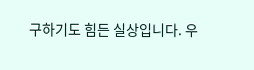구하기도 힘든 실상입니다. 우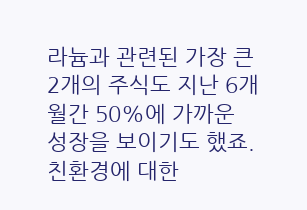라늄과 관련된 가장 큰 2개의 주식도 지난 6개월간 50%에 가까운 성장을 보이기도 했죠. 친환경에 대한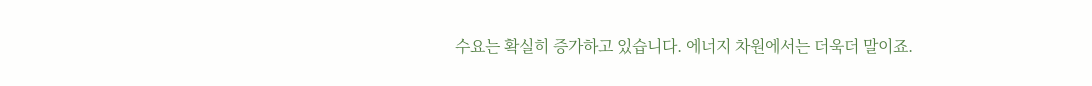수요는 확실히 증가하고 있습니다. 에너지 차원에서는 더욱더 말이죠.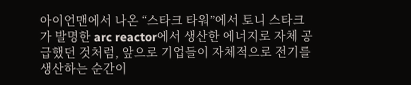아이언맨에서 나온 “스타크 타워”에서 토니 스타크가 발명한 arc reactor에서 생산한 에너지로 자체 공급했던 것처럼, 앞으로 기업들이 자체적으로 전기를 생산하는 순간이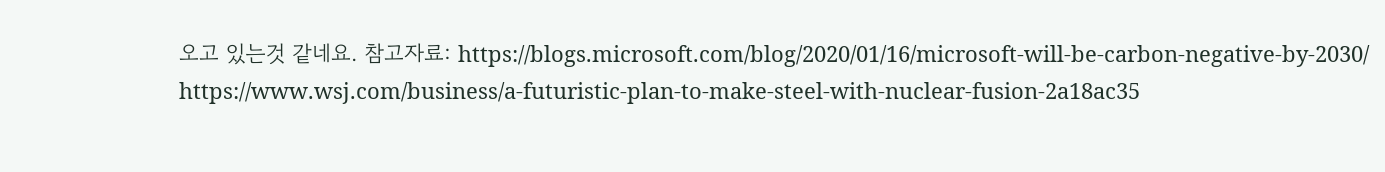오고 있는것 같네요. 참고자료: https://blogs.microsoft.com/blog/2020/01/16/microsoft-will-be-carbon-negative-by-2030/ https://www.wsj.com/business/a-futuristic-plan-to-make-steel-with-nuclear-fusion-2a18ac35